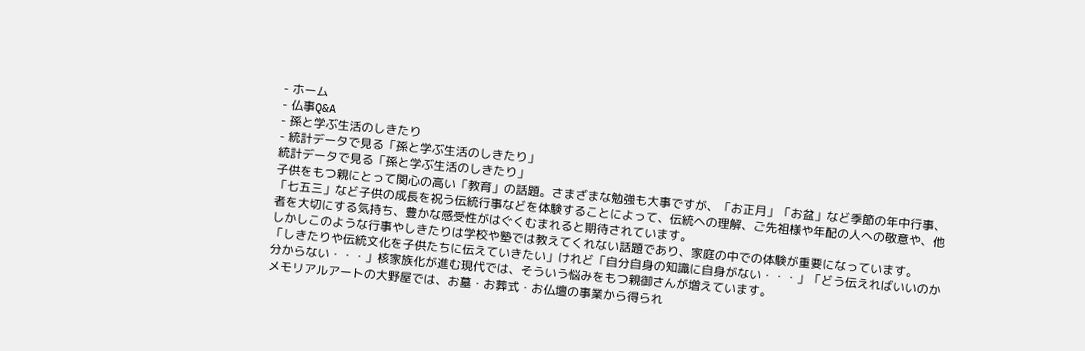- ホーム
- 仏事Q&A
- 孫と学ぶ生活のしきたり
- 統計データで見る「孫と学ぶ生活のしきたり」
統計データで見る「孫と学ぶ生活のしきたり」
子供をもつ親にとって関心の高い「教育」の話題。さまざまな勉強も大事ですが、「お正月」「お盆」など季節の年中行事、「七五三」など子供の成長を祝う伝統行事などを体験することによって、伝統への理解、ご先祖様や年配の人への敬意や、他者を大切にする気持ち、豊かな感受性がはぐくむまれると期待されています。
しかしこのような行事やしきたりは学校や塾では教えてくれない話題であり、家庭の中での体験が重要になっています。
「しきたりや伝統文化を子供たちに伝えていきたい」けれど「自分自身の知識に自身がない・・・」「どう伝えればいいのか分からない・・・」核家族化が進む現代では、そういう悩みをもつ親御さんが増えています。
メモリアルアートの大野屋では、お墓・お葬式・お仏壇の事業から得られ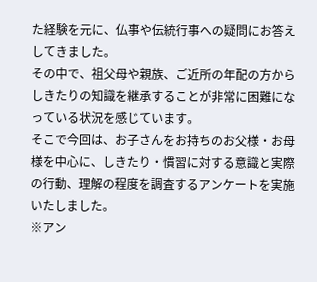た経験を元に、仏事や伝統行事への疑問にお答えしてきました。
その中で、祖父母や親族、ご近所の年配の方からしきたりの知識を継承することが非常に困難になっている状況を感じています。
そこで今回は、お子さんをお持ちのお父様・お母様を中心に、しきたり・慣習に対する意識と実際の行動、理解の程度を調査するアンケートを実施いたしました。
※アン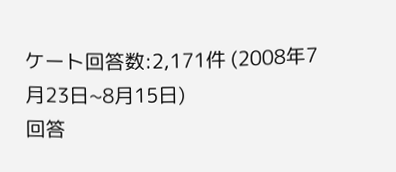ケート回答数:2,171件 (2008年7月23日~8月15日)
回答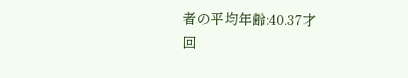者の平均年齢:40.37才
回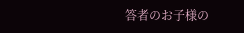答者のお子様の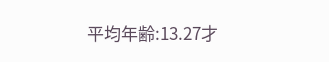平均年齢:13.27才